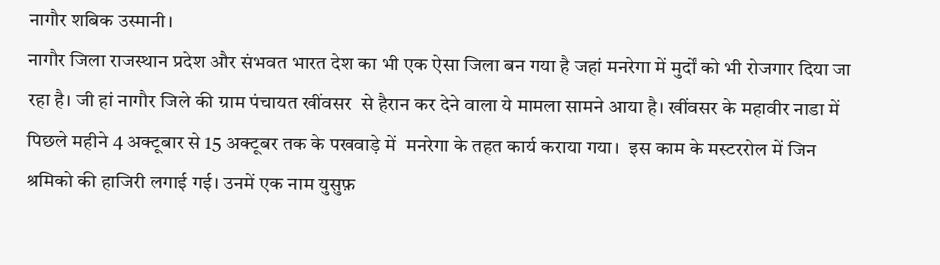नागौर शबिक उस्मानी।
नागौर जिला राजस्थान प्रदेश और संभवत भारत देश का भी एक ऐसा जिला बन गया है जहां मनरेगा में मुर्दों को भी रोजगार दिया जा रहा है। जी हां नागौर जिले की ग्राम पंचायत खींवसर  से हैरान कर देने वाला ये मामला सामने आया है। खींवसर के महावीर नाडा में पिछले महीने 4 अक्टूबार से 15 अक्टूबर तक के पखवाड़े में  मनरेगा के तहत कार्य कराया गया।  इस काम के मस्टररोल में जिन श्रमिको की हाजिरी लगाई गई। उनमें एक नाम युसुफ़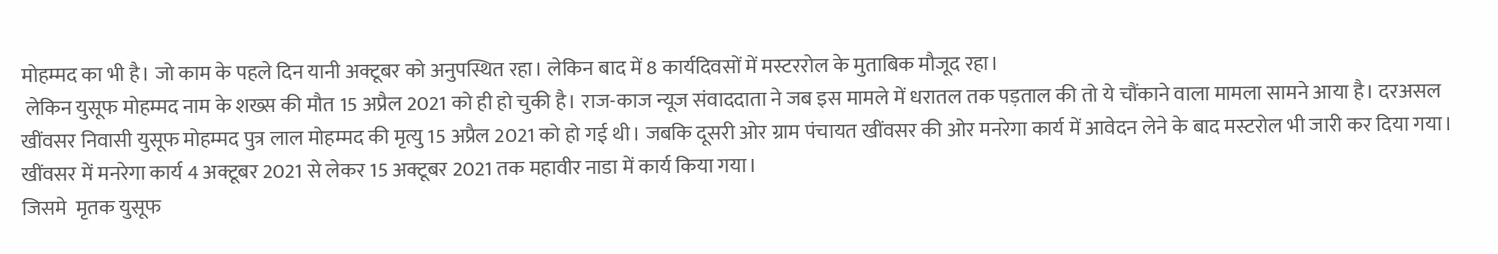मोहम्मद का भी है। जो काम के पहले दिन यानी अक्टूबर को अनुपस्थित रहा। लेकिन बाद में 8 कार्यदिवसों में मस्टररोल के मुताबिक मौजूद रहा।
 लेकिन युसूफ मोहम्मद नाम के शख्स की मौत 15 अप्रैल 2021 को ही हो चुकी है। राज-काज न्यूज संवाददाता ने जब इस मामले में धरातल तक पड़ताल की तो ये चौंकाने वाला मामला सामने आया है। दरअसल खींवसर निवासी युसूफ मोहम्मद पुत्र लाल मोहम्मद की मृत्यु 15 अप्रैल 2021 को हो गई थी। जबकि दूसरी ओर ग्राम पंचायत खींवसर की ओर मनरेगा कार्य में आवेदन लेने के बाद मस्टरोल भी जारी कर दिया गया। खींवसर में मनरेगा कार्य 4 अक्टूबर 2021 से लेकर 15 अक्टूबर 2021 तक महावीर नाडा में कार्य किया गया।
जिसमे  मृतक युसूफ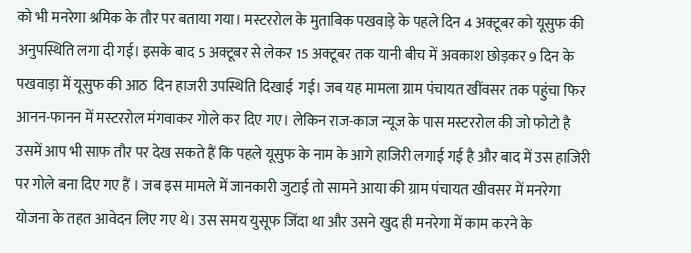को भी मनरेगा श्रमिक के तौर पर बताया गया। मस्टररोल के मुताबिक पखवाड़े के पहले दिन 4 अक्टूबर को यूसुफ की अनुपस्थिति लगा दी गई। इसके बाद 5 अक्टूबर से लेकर 15 अक्टूबर तक यानी बीच में अवकाश छोड़कर 9 दिन के पखवाड़ा में यूसुफ की आठ  दिन हाजरी उपस्थिति दिखाई  गई। जब यह मामला ग्राम पंचायत खींवसर तक पहुंचा फिर आनन-फानन में मस्टररोल मंगवाकर गोले कर दिए गए। लेकिन राज-काज न्यूज के पास मस्टररोल की जो फोटो है उसमें आप भी साफ तौर पर देख सकते हैं कि पहले यूसुफ के नाम के आगे हाजिरी लगाई गई है और बाद में उस हाजिरी पर गोले बना दिए गए हैं । जब इस मामले में जानकारी जुटाई तो सामने आया की ग्राम पंचायत खीवसर में मनरेगा योजना के तहत आवेदन लिए गए थे। उस समय युसूफ जिंदा था और उसने खुद ही मनरेगा में काम करने के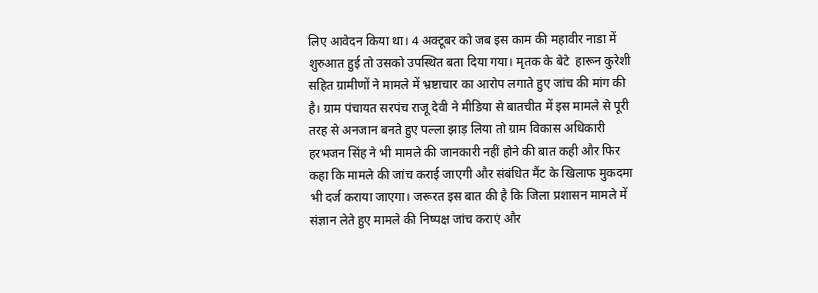लिए आवेदन किया था। 4 अक्टूबर को जब इस काम की महावीर नाडा में शुरुआत हुई तो उसको उपस्थित बता दिया गया। मृतक के बेटे  हारून कुरेशी सहित ग्रामीणों ने मामले में भ्रष्टाचार का आरोप लगाते हुए जांच की मांग की है। ग्राम पंचायत सरपंच राजू देवी ने मीडिया से बातचीत में इस मामले से पूरी तरह से अनजान बनते हुए पल्ला झाड़ लिया तो ग्राम विकास अधिकारी हरभजन सिंह ने भी मामले की जानकारी नहीं होने की बात कही और फिर कहा कि मामले की जांच कराई जाएगी और संबंधित मैंट के खिलाफ मुकदमा भी दर्ज कराया जाएगा। जरूरत इस बात की है कि जिला प्रशासन मामले में संज्ञान लेते हुए मामले की निष्पक्ष जांच कराएं और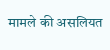मामले की असलियत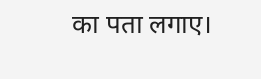का पता लगाए।